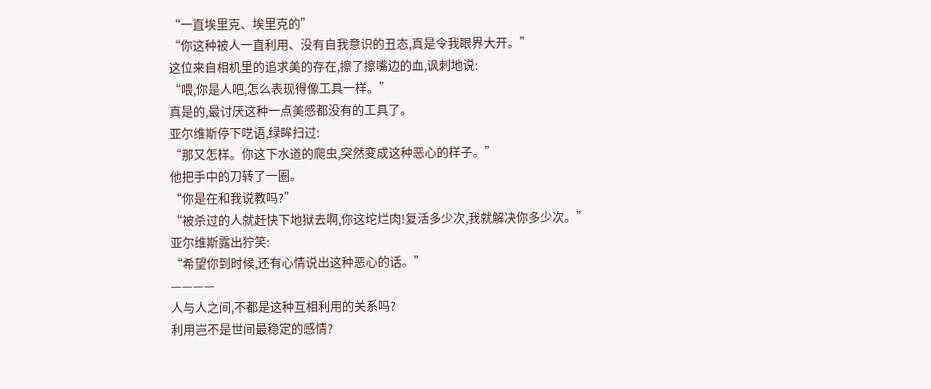“一直埃里克、埃里克的”
“你这种被人一直利用、没有自我意识的丑态,真是令我眼界大开。”
这位来自相机里的追求美的存在,擦了擦嘴边的血,讽刺地说:
“喂,你是人吧,怎么表现得像工具一样。”
真是的,最讨厌这种一点美感都没有的工具了。
亚尔维斯停下呓语,绿眸扫过:
“那又怎样。你这下水道的爬虫,突然变成这种恶心的样子。”
他把手中的刀转了一圈。
“你是在和我说教吗?”
“被杀过的人就赶快下地狱去啊,你这坨烂肉!复活多少次,我就解决你多少次。”
亚尔维斯露出狞笑:
“希望你到时候,还有心情说出这种恶心的话。”
————
人与人之间,不都是这种互相利用的关系吗?
利用岂不是世间最稳定的感情?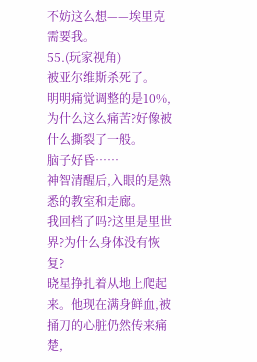不妨这么想——埃里克需要我。
55.(玩家视角)
被亚尔维斯杀死了。
明明痛觉调整的是10%,为什么这么痛苦?好像被什么撕裂了一般。
脑子好昏……
神智清醒后,入眼的是熟悉的教室和走廊。
我回档了吗?这里是里世界?为什么身体没有恢复?
晓星挣扎着从地上爬起来。他现在满身鲜血,被捅刀的心脏仍然传来痛楚,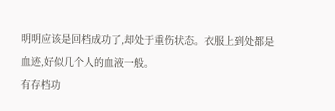明明应该是回档成功了,却处于重伤状态。衣服上到处都是血迹,好似几个人的血液一般。
有存档功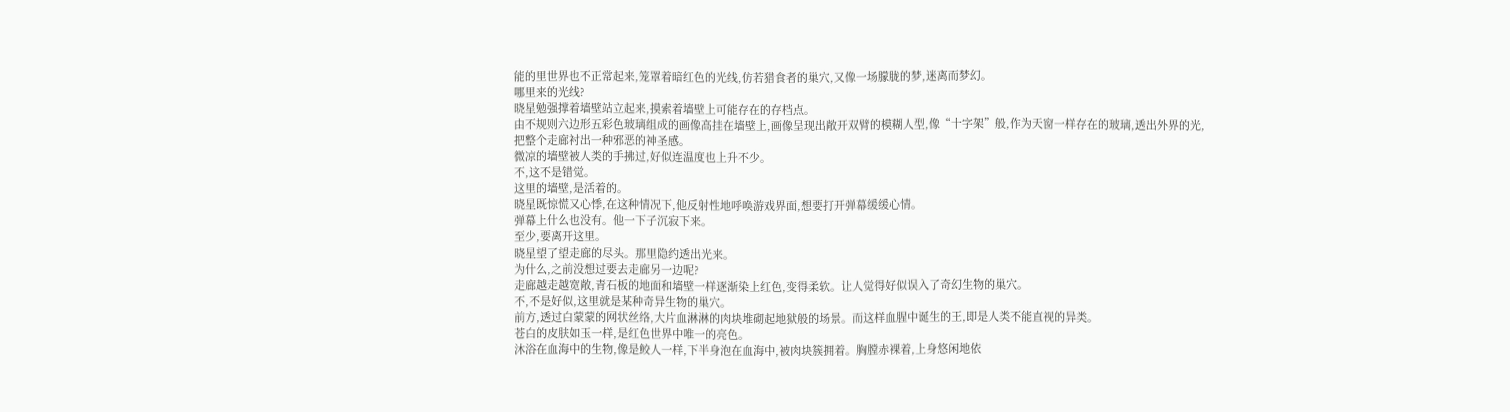能的里世界也不正常起来,笼罩着暗红色的光线,仿若猎食者的巢穴,又像一场朦胧的梦,迷离而梦幻。
哪里来的光线?
晓星勉强撑着墙壁站立起来,摸索着墙壁上可能存在的存档点。
由不规则六边形五彩色玻璃组成的画像高挂在墙壁上,画像呈现出敞开双臂的模糊人型,像“十字架”般,作为天窗一样存在的玻璃,透出外界的光,把整个走廊衬出一种邪恶的神圣感。
微凉的墙壁被人类的手拂过,好似连温度也上升不少。
不,这不是错觉。
这里的墙壁,是活着的。
晓星既惊慌又心悸,在这种情况下,他反射性地呼唤游戏界面,想要打开弹幕缓缓心情。
弹幕上什么也没有。他一下子沉寂下来。
至少,要离开这里。
晓星望了望走廊的尽头。那里隐约透出光来。
为什么,之前没想过要去走廊另一边呢?
走廊越走越宽敞,青石板的地面和墙壁一样逐渐染上红色,变得柔软。让人觉得好似误入了奇幻生物的巢穴。
不,不是好似,这里就是某种奇异生物的巢穴。
前方,透过白蒙蒙的网状丝络,大片血淋淋的肉块堆砌起地狱般的场景。而这样血腥中诞生的王,即是人类不能直视的异类。
苍白的皮肤如玉一样,是红色世界中唯一的亮色。
沐浴在血海中的生物,像是鲛人一样,下半身泡在血海中,被肉块簇拥着。胸膛赤裸着,上身悠闲地依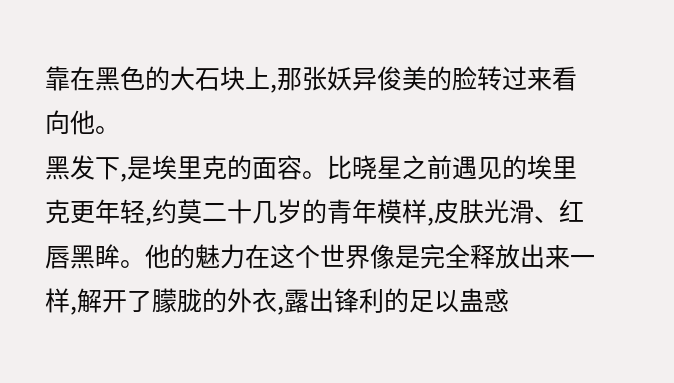靠在黑色的大石块上,那张妖异俊美的脸转过来看向他。
黑发下,是埃里克的面容。比晓星之前遇见的埃里克更年轻,约莫二十几岁的青年模样,皮肤光滑、红唇黑眸。他的魅力在这个世界像是完全释放出来一样,解开了朦胧的外衣,露出锋利的足以蛊惑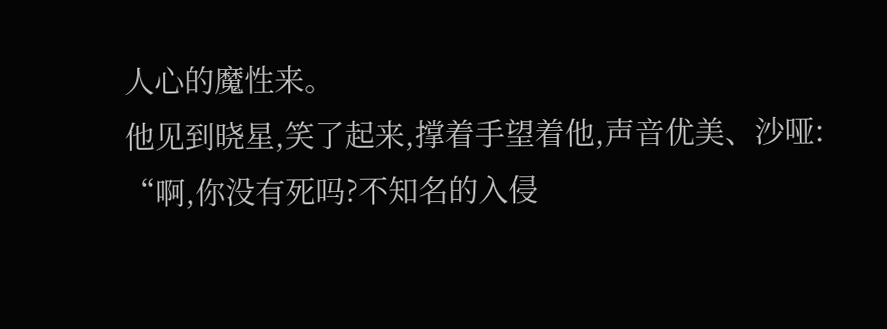人心的魔性来。
他见到晓星,笑了起来,撑着手望着他,声音优美、沙哑:
“啊,你没有死吗?不知名的入侵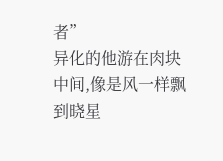者”
异化的他游在肉块中间,像是风一样飘到晓星